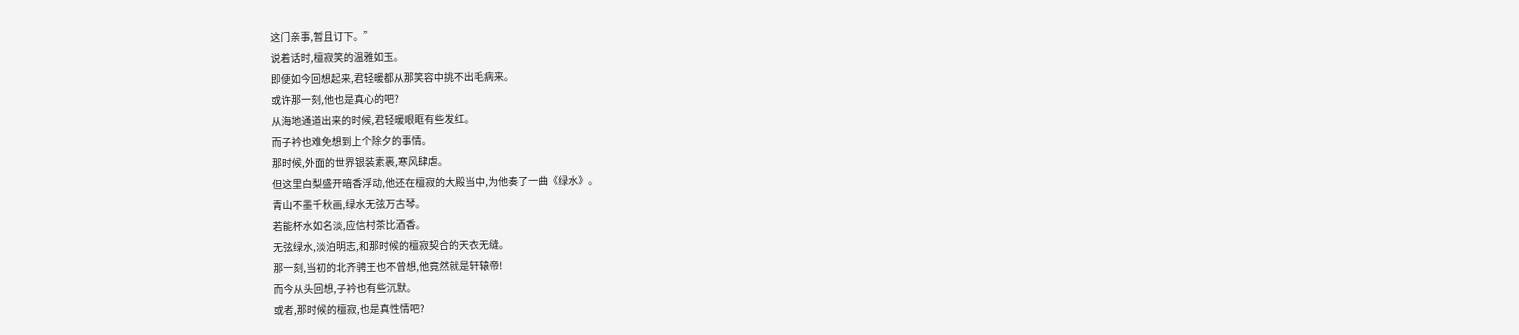这门亲事,暂且订下。”
说着话时,檀寂笑的温雅如玉。
即便如今回想起来,君轻暖都从那笑容中挑不出毛病来。
或许那一刻,他也是真心的吧?
从海地通道出来的时候,君轻暖眼眶有些发红。
而子衿也难免想到上个除夕的事情。
那时候,外面的世界银装素裹,寒风肆虐。
但这里白梨盛开暗香浮动,他还在檀寂的大殿当中,为他奏了一曲《绿水》。
青山不墨千秋画,绿水无弦万古琴。
若能杯水如名淡,应信村茶比酒香。
无弦绿水,淡泊明志,和那时候的檀寂契合的天衣无缝。
那一刻,当初的北齐骋王也不曾想,他竟然就是轩辕帝!
而今从头回想,子衿也有些沉默。
或者,那时候的檀寂,也是真性情吧?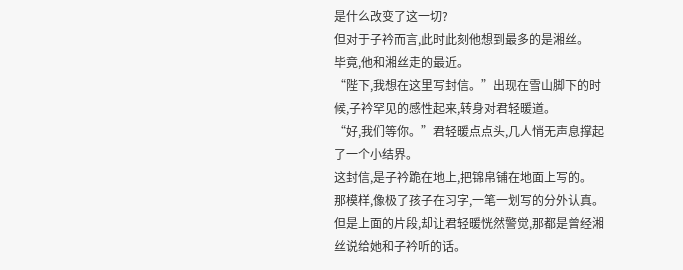是什么改变了这一切?
但对于子衿而言,此时此刻他想到最多的是湘丝。
毕竟,他和湘丝走的最近。
“陛下,我想在这里写封信。”出现在雪山脚下的时候,子衿罕见的感性起来,转身对君轻暖道。
“好,我们等你。”君轻暖点点头,几人悄无声息撑起了一个小结界。
这封信,是子衿跪在地上,把锦帛铺在地面上写的。
那模样,像极了孩子在习字,一笔一划写的分外认真。
但是上面的片段,却让君轻暖恍然警觉,那都是曾经湘丝说给她和子衿听的话。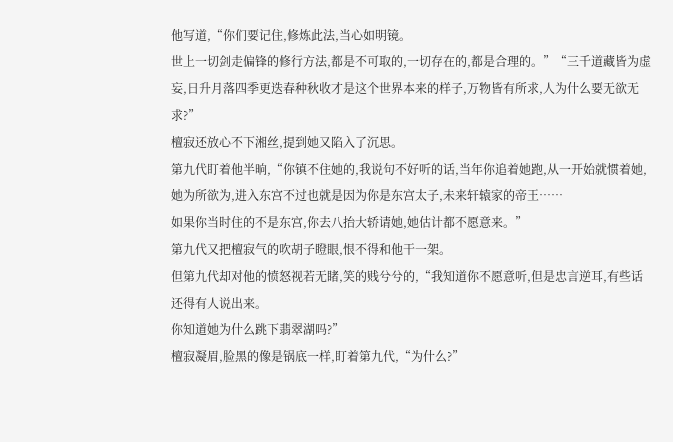他写道,“你们要记住,修炼此法,当心如明镜。
世上一切剑走偏锋的修行方法,都是不可取的,一切存在的,都是合理的。”“三千道藏皆为虚妄,日升月落四季更迭春种秋收才是这个世界本来的样子,万物皆有所求,人为什么要无欲无求?”
檀寂还放心不下湘丝,提到她又陷入了沉思。
第九代盯着他半晌,“你镇不住她的,我说句不好听的话,当年你追着她跑,从一开始就惯着她,她为所欲为,进入东宫不过也就是因为你是东宫太子,未来轩辕家的帝王……
如果你当时住的不是东宫,你去八抬大轿请她,她估计都不愿意来。”
第九代又把檀寂气的吹胡子瞪眼,恨不得和他干一架。
但第九代却对他的愤怒视若无睹,笑的贱兮兮的,“我知道你不愿意听,但是忠言逆耳,有些话还得有人说出来。
你知道她为什么跳下翡翠湖吗?”
檀寂凝眉,脸黑的像是锅底一样,盯着第九代,“为什么?”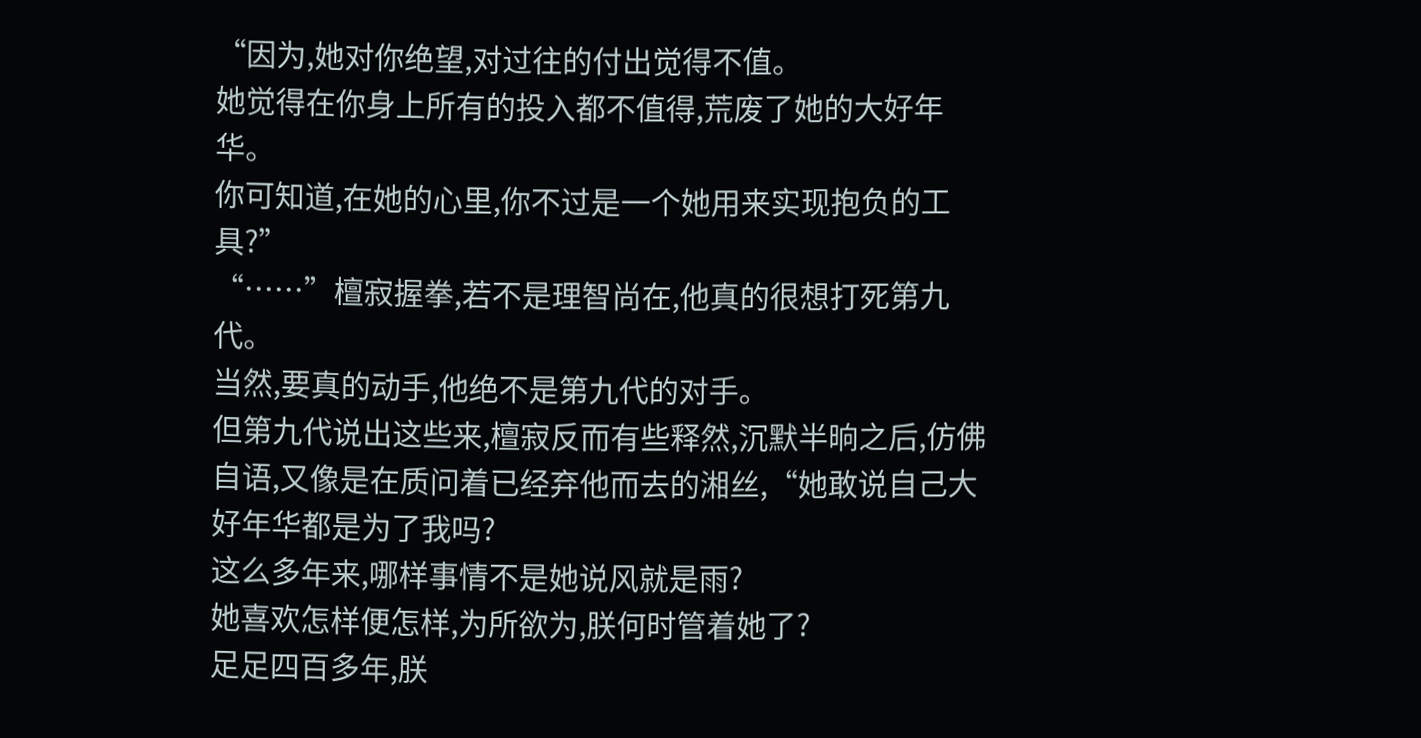“因为,她对你绝望,对过往的付出觉得不值。
她觉得在你身上所有的投入都不值得,荒废了她的大好年华。
你可知道,在她的心里,你不过是一个她用来实现抱负的工具?”
“……”檀寂握拳,若不是理智尚在,他真的很想打死第九代。
当然,要真的动手,他绝不是第九代的对手。
但第九代说出这些来,檀寂反而有些释然,沉默半晌之后,仿佛自语,又像是在质问着已经弃他而去的湘丝,“她敢说自己大好年华都是为了我吗?
这么多年来,哪样事情不是她说风就是雨?
她喜欢怎样便怎样,为所欲为,朕何时管着她了?
足足四百多年,朕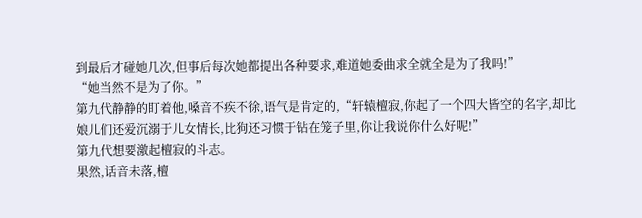到最后才碰她几次,但事后每次她都提出各种要求,难道她委曲求全就全是为了我吗!”
“她当然不是为了你。”
第九代静静的盯着他,嗓音不疾不徐,语气是肯定的,“轩辕檀寂,你起了一个四大皆空的名字,却比娘儿们还爱沉溺于儿女情长,比狗还习惯于钻在笼子里,你让我说你什么好呢!”
第九代想要激起檀寂的斗志。
果然,话音未落,檀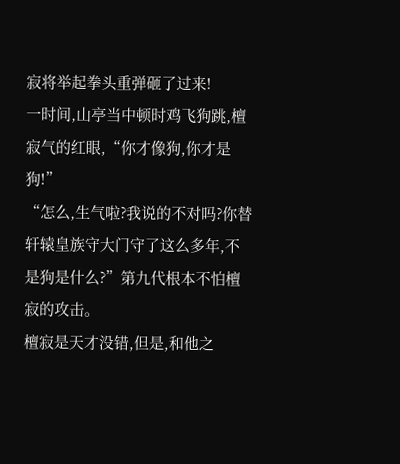寂将举起拳头重弹砸了过来!
一时间,山亭当中顿时鸡飞狗跳,檀寂气的红眼,“你才像狗,你才是狗!”
“怎么,生气啦?我说的不对吗?你替轩辕皇族守大门守了这么多年,不是狗是什么?”第九代根本不怕檀寂的攻击。
檀寂是天才没错,但是,和他之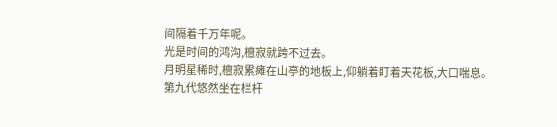间隔着千万年呢。
光是时间的鸿沟,檀寂就跨不过去。
月明星稀时,檀寂累瘫在山亭的地板上,仰躺着盯着天花板,大口喘息。
第九代悠然坐在栏杆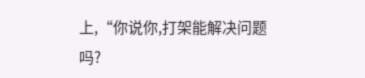上,“你说你,打架能解决问题吗?